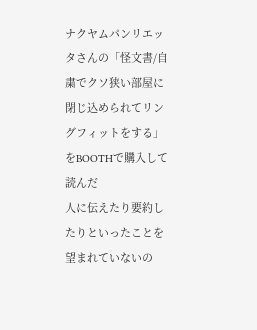ナクヤムパンリエッタさんの「怪文書/自粛でクソ狭い部屋に閉じ込められてリングフィットをする」をBOOTHで購入して読んだ
人に伝えたり要約したりといったことを望まれていないの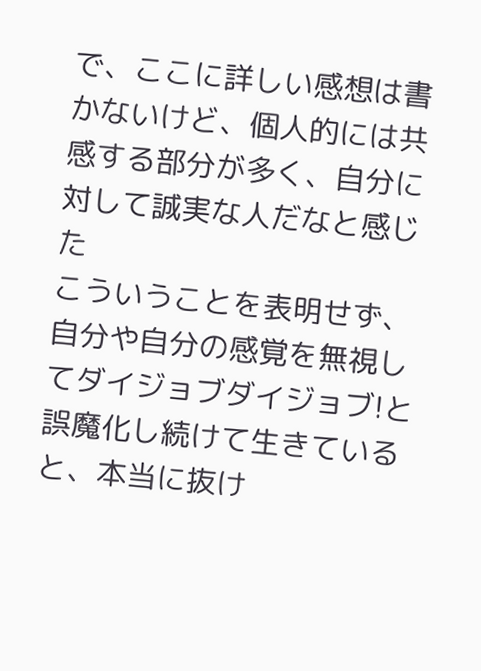で、ここに詳しい感想は書かないけど、個人的には共感する部分が多く、自分に対して誠実な人だなと感じた
こういうことを表明せず、自分や自分の感覚を無視してダイジョブダイジョブ!と誤魔化し続けて生きていると、本当に抜け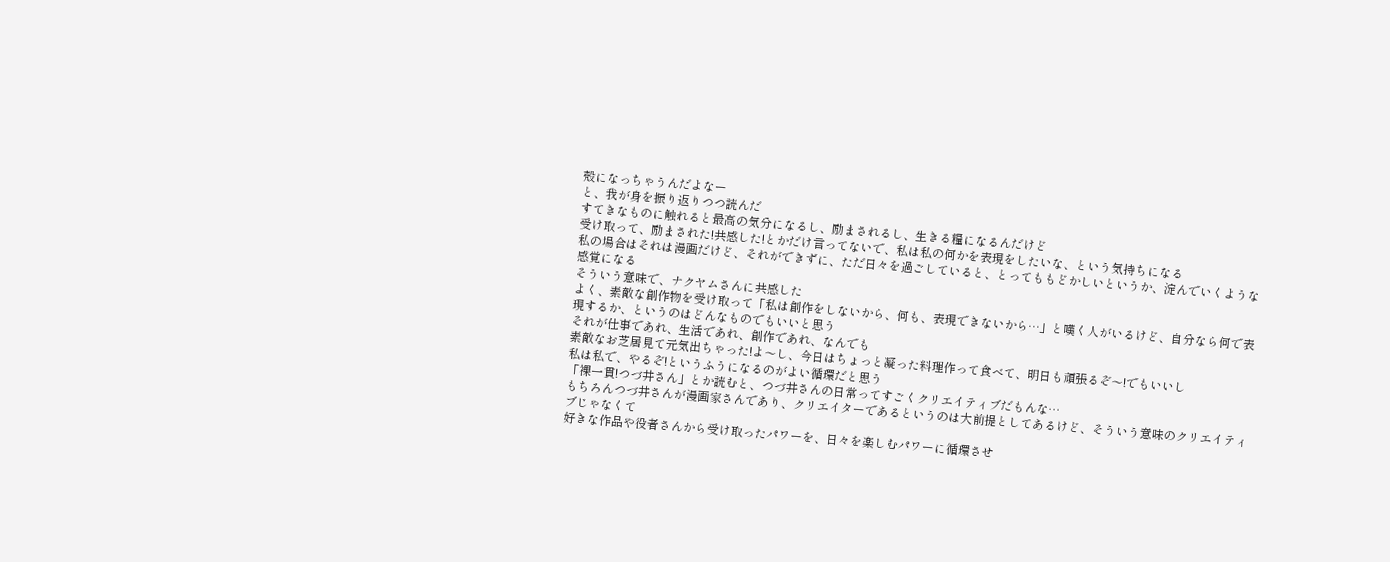殻になっちゃうんだよなー
と、我が身を振り返りつつ読んだ
すてきなものに触れると最高の気分になるし、励まされるし、生きる糧になるんだけど
受け取って、励まされた!共感した!とかだけ言ってないで、私は私の何かを表現をしたいな、という気持ちになる
私の場合はそれは漫画だけど、それができずに、ただ日々を過ごしていると、とってももどかしいというか、淀んでいくような感覚になる
そういう意味で、ナクヤムさんに共感した
よく、素敵な創作物を受け取って「私は創作をしないから、何も、表現できないから…」と嘆く人がいるけど、自分なら何で表現するか、というのはどんなものでもいいと思う
それが仕事であれ、生活であれ、創作であれ、なんでも
素敵なお芝居見て元気出ちゃった!よ〜し、今日はちょっと凝った料理作って食べて、明日も頑張るぞ〜!でもいいし
私は私で、やるぞ!というふうになるのがよい循環だと思う
「裸一貫!つづ井さん」とか読むと、つづ井さんの日常ってすごくクリエイティブだもんな…
もちろんつづ井さんが漫画家さんであり、クリエイターであるというのは大前提としてあるけど、そういう意味のクリエイティブじゃなくて
好きな作品や役者さんから受け取ったパワーを、日々を楽しむパワーに循環させ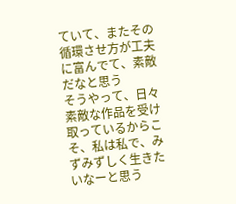ていて、またその循環させ方が工夫に富んでて、素敵だなと思う
そうやって、日々素敵な作品を受け取っているからこそ、私は私で、みずみずしく生きたいなーと思う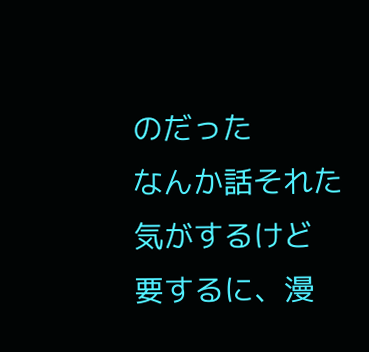のだった
なんか話それた気がするけど
要するに、漫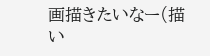画描きたいなー(描い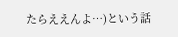たらええんよ…)という話